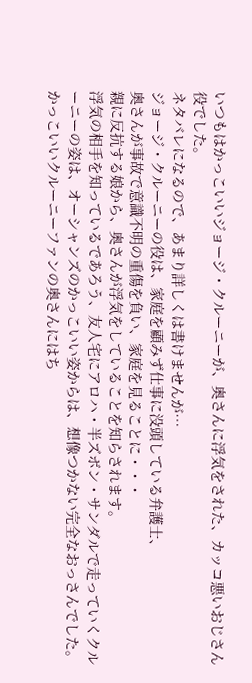いつもはかっこいいジョージ・クルーニーが、奥さんに浮気をされた、カッコ悪いおじさん役でした。
ネタバレになるので、あまり詳しくは書けませんが…
ジョージ・クルーニーの役は、家庭を顧みず仕事に没頭している弁護士、
奥さんが事故で意識不明の重傷を負い、家庭を見ることに・・・
親に反抗する娘から、奥さんが浮気をしていることを知らされます。
浮気の相手を知っているであろう、友人宅にアロハ・半ズボン・サンダルで走っていくクルーニーの姿は、オーシャンズのかっこいい姿からは、想像つかない完全なおっさんでした。かっこいいクルーニーファンの奥さんにはち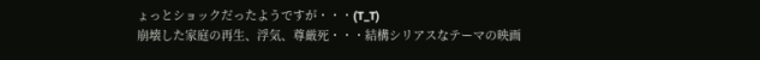ょっとショックだったようですが・・・(T_T)
崩壊した家庭の再生、浮気、尊厳死・・・結構シリアスなテーマの映画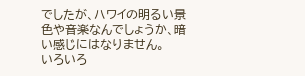でしたが、ハワイの明るい景色や音楽なんでしょうか、暗い感じにはなりません。
いろいろ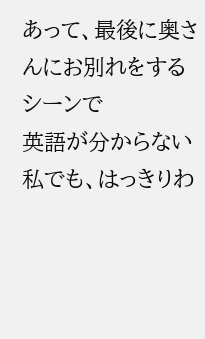あって、最後に奥さんにお別れをするシーンで
英語が分からない私でも、はっきりわ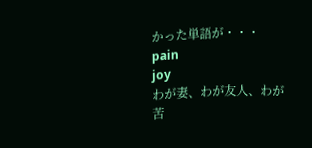かった単語が・・・
pain
joy
わが妻、わが友人、わが苦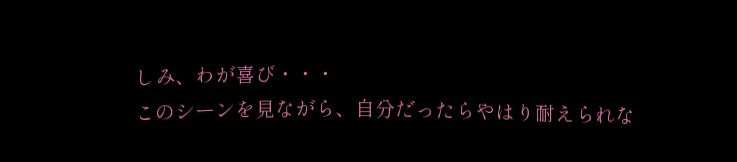しみ、わが喜び・・・
このシーンを見ながら、自分だったらやはり耐えられな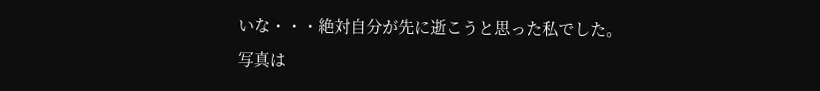いな・・・絶対自分が先に逝こうと思った私でした。
写真は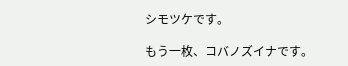シモツケです。

もう一枚、コバノズイナです。